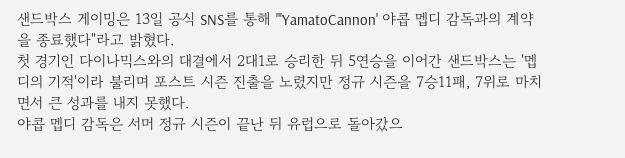샌드박스 게이밍은 13일 공식 SNS를 통해 "'YamatoCannon' 야콥 멥디 감독과의 계약을 종료했다"라고 밝혔다.
첫 경기인 다이나믹스와의 대결에서 2대1로 승리한 뒤 5연승을 이어간 샌드박스는 '멥디의 기적'이라 불리며 포스트 시즌 진출을 노렸지만 정규 시즌을 7승11패, 7위로 마치면서 큰 성과를 내지 못했다.
야콥 멥디 감독은 서머 정규 시즌이 끝난 뒤 유럽으로 돌아갔으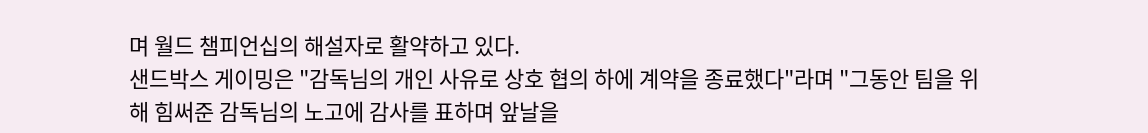며 월드 챔피언십의 해설자로 활약하고 있다.
샌드박스 게이밍은 "감독님의 개인 사유로 상호 협의 하에 계약을 종료했다"라며 "그동안 팀을 위해 힘써준 감독님의 노고에 감사를 표하며 앞날을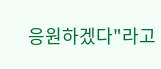응원하겠다"라고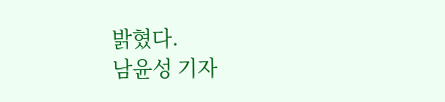밝혔다.
남윤성 기자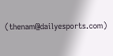(thenam@dailyesports.com)